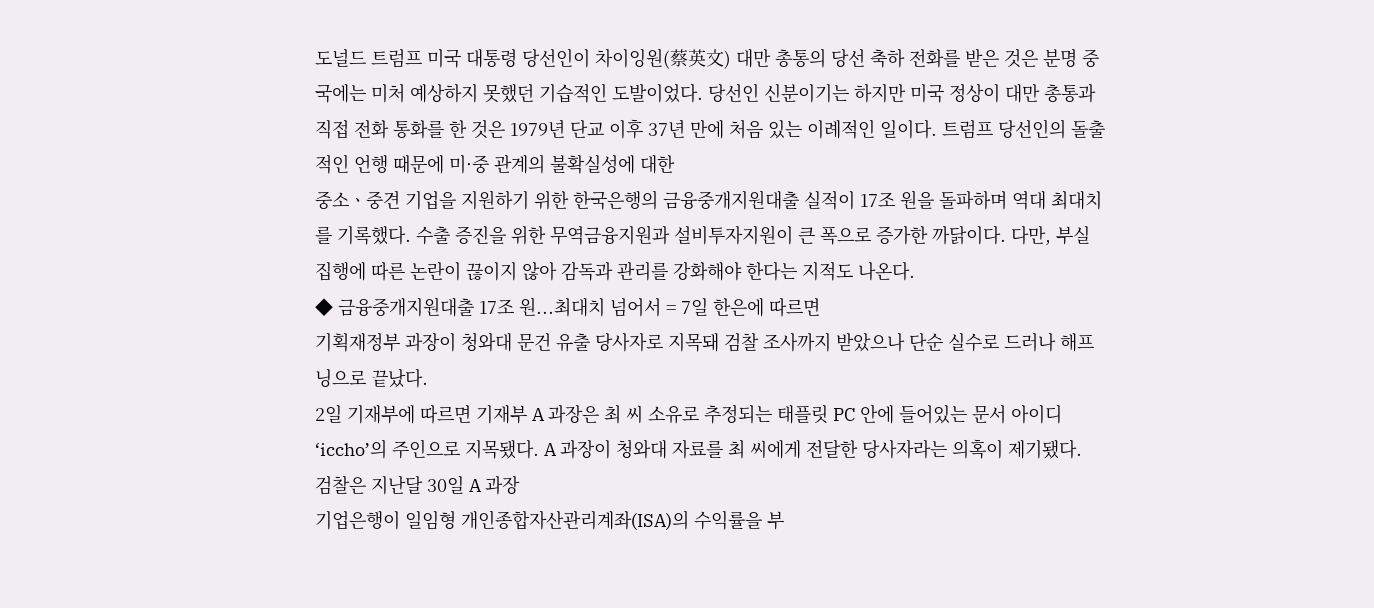도널드 트럼프 미국 대통령 당선인이 차이잉원(蔡英文) 대만 총통의 당선 축하 전화를 받은 것은 분명 중국에는 미처 예상하지 못했던 기습적인 도발이었다. 당선인 신분이기는 하지만 미국 정상이 대만 총통과 직접 전화 통화를 한 것은 1979년 단교 이후 37년 만에 처음 있는 이례적인 일이다. 트럼프 당선인의 돌출적인 언행 때문에 미·중 관계의 불확실성에 대한
중소ㆍ중견 기업을 지원하기 위한 한국은행의 금융중개지원대출 실적이 17조 원을 돌파하며 역대 최대치를 기록했다. 수출 증진을 위한 무역금융지원과 설비투자지원이 큰 폭으로 증가한 까닭이다. 다만, 부실 집행에 따른 논란이 끊이지 않아 감독과 관리를 강화해야 한다는 지적도 나온다.
◆ 금융중개지원대출 17조 원...최대치 넘어서 = 7일 한은에 따르면
기획재정부 과장이 청와대 문건 유출 당사자로 지목돼 검찰 조사까지 받았으나 단순 실수로 드러나 해프닝으로 끝났다.
2일 기재부에 따르면 기재부 A 과장은 최 씨 소유로 추정되는 태플릿 PC 안에 들어있는 문서 아이디 ‘iccho’의 주인으로 지목됐다. A 과장이 청와대 자료를 최 씨에게 전달한 당사자라는 의혹이 제기됐다.
검찰은 지난달 30일 A 과장
기업은행이 일임형 개인종합자산관리계좌(ISA)의 수익률을 부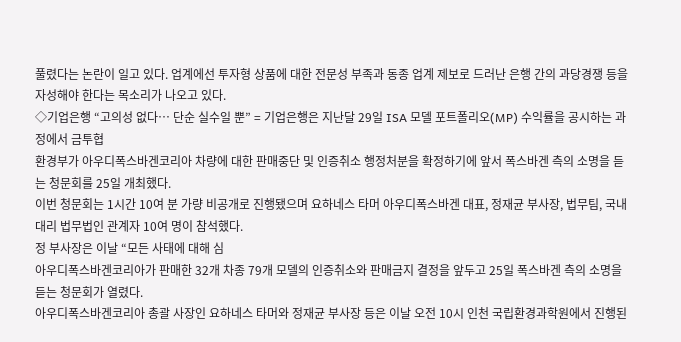풀렸다는 논란이 일고 있다. 업계에선 투자형 상품에 대한 전문성 부족과 동종 업계 제보로 드러난 은행 간의 과당경쟁 등을 자성해야 한다는 목소리가 나오고 있다.
◇기업은행 “고의성 없다… 단순 실수일 뿐” = 기업은행은 지난달 29일 ISA 모델 포트폴리오(MP) 수익률을 공시하는 과정에서 금투협
환경부가 아우디폭스바겐코리아 차량에 대한 판매중단 및 인증취소 행정처분을 확정하기에 앞서 폭스바겐 측의 소명을 듣는 청문회를 25일 개최했다.
이번 청문회는 1시간 10여 분 가량 비공개로 진행됐으며 요하네스 타머 아우디폭스바겐 대표, 정재균 부사장, 법무팀, 국내 대리 법무법인 관계자 10여 명이 참석했다.
정 부사장은 이날 “모든 사태에 대해 심
아우디폭스바겐코리아가 판매한 32개 차종 79개 모델의 인증취소와 판매금지 결정을 앞두고 25일 폭스바겐 측의 소명을 듣는 청문회가 열렸다.
아우디폭스바겐코리아 총괄 사장인 요하네스 타머와 정재균 부사장 등은 이날 오전 10시 인천 국립환경과학원에서 진행된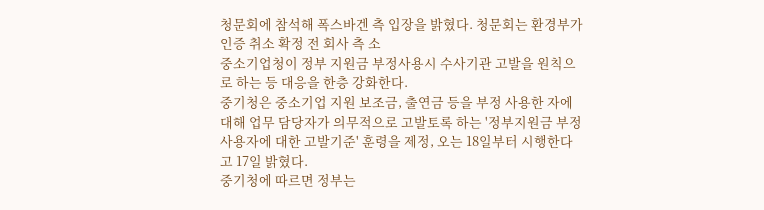청문회에 참석해 폭스바겐 측 입장을 밝혔다. 청문회는 환경부가 인증 취소 확정 전 회사 측 소
중소기업청이 정부 지원금 부정사용시 수사기관 고발을 원칙으로 하는 등 대응을 한층 강화한다.
중기청은 중소기업 지원 보조금, 출연금 등을 부정 사용한 자에 대해 업무 담당자가 의무적으로 고발토록 하는 '정부지원금 부정사용자에 대한 고발기준' 훈령을 제정, 오는 18일부터 시행한다고 17일 밝혔다.
중기청에 따르면 정부는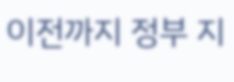이전까지 정부 지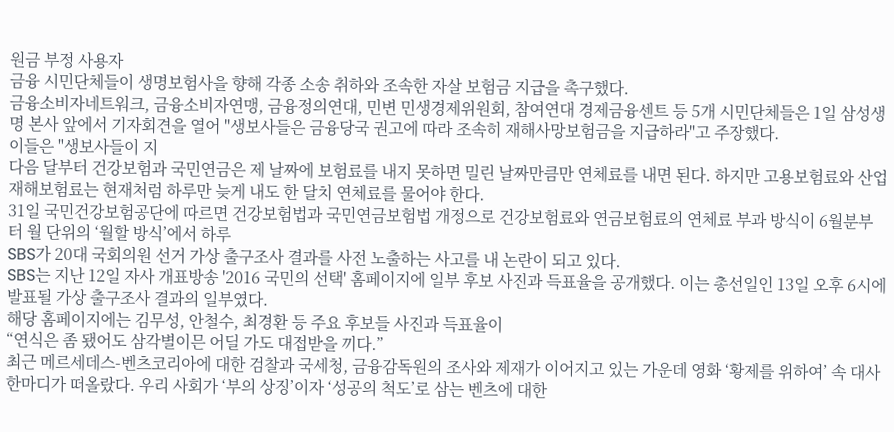원금 부정 사용자
금융 시민단체들이 생명보험사을 향해 각종 소송 취하와 조속한 자살 보험금 지급을 촉구했다.
금융소비자네트워크, 금융소비자연맹, 금융정의연대, 민변 민생경제위원회, 참여연대 경제금융센트 등 5개 시민단체들은 1일 삼성생명 본사 앞에서 기자회견을 열어 "생보사들은 금융당국 권고에 따라 조속히 재해사망보험금을 지급하라"고 주장했다.
이들은 "생보사들이 지
다음 달부터 건강보험과 국민연금은 제 날짜에 보험료를 내지 못하면 밀린 날짜만큼만 연체료를 내면 된다. 하지만 고용보험료와 산업재해보험료는 현재처럼 하루만 늦게 내도 한 달치 연체료를 물어야 한다.
31일 국민건강보험공단에 따르면 건강보험법과 국민연금보험법 개정으로 건강보험료와 연금보험료의 연체료 부과 방식이 6월분부터 월 단위의 ‘월할 방식’에서 하루
SBS가 20대 국회의원 선거 가상 출구조사 결과를 사전 노출하는 사고를 내 논란이 되고 있다.
SBS는 지난 12일 자사 개표방송 '2016 국민의 선택' 홈페이지에 일부 후보 사진과 득표율을 공개했다. 이는 총선일인 13일 오후 6시에 발표될 가상 출구조사 결과의 일부였다.
해당 홈페이지에는 김무성, 안철수, 최경환 등 주요 후보들 사진과 득표율이
“연식은 좀 됐어도 삼각별이믄 어딜 가도 대접받을 끼다.”
최근 메르세데스-벤츠코리아에 대한 검찰과 국세청, 금융감독원의 조사와 제재가 이어지고 있는 가운데 영화 ‘황제를 위하여’ 속 대사 한마디가 떠올랐다. 우리 사회가 ‘부의 상징’이자 ‘성공의 척도’로 삼는 벤츠에 대한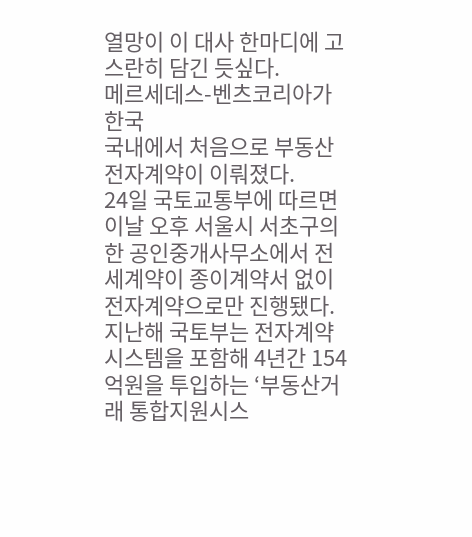열망이 이 대사 한마디에 고스란히 담긴 듯싶다.
메르세데스-벤츠코리아가 한국
국내에서 처음으로 부동산 전자계약이 이뤄졌다.
24일 국토교통부에 따르면 이날 오후 서울시 서초구의 한 공인중개사무소에서 전세계약이 종이계약서 없이 전자계약으로만 진행됐다.
지난해 국토부는 전자계약시스템을 포함해 4년간 154억원을 투입하는 ‘부동산거래 통합지원시스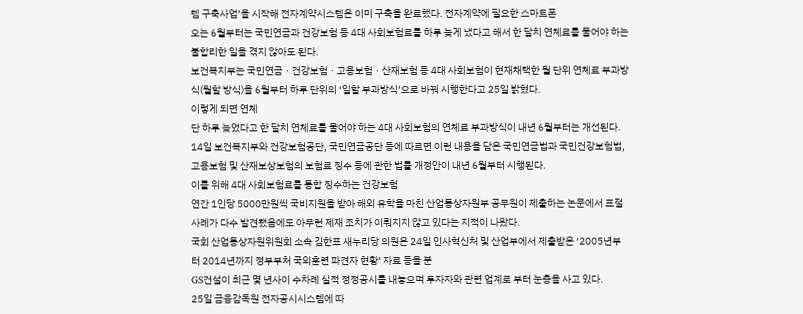템 구축사업’을 시작해 전자계약시스템은 이미 구축을 완료했다. 전자계약에 필요한 스마트폰
오는 6월부터는 국민연금과 건강보험 등 4대 사회보험료를 하루 늦게 냈다고 해서 한 달치 연체료를 물어야 하는 불합리한 일을 겪지 않아도 된다.
보건복지부는 국민연금ㆍ건강보험ㆍ고용보험ㆍ산재보험 등 4대 사회보험이 현재채택한 월 단위 연체료 부과방식(월할 방식)을 6월부터 하루 단위의 ‘일할 부과방식’으로 바꿔 시행한다고 25일 밝혔다.
이렇게 되면 연체
단 하루 늦었다고 한 달치 연체료를 물어야 하는 4대 사회보험의 연체료 부과방식이 내년 6월부터는 개선된다.
14일 보건복지부와 건강보험공단, 국민연금공단 등에 따르면 이런 내용을 담은 국민연금법과 국민건강보험법, 고용보험 및 산재보상보험의 보험료 징수 등에 관한 법률 개정안이 내년 6월부터 시행된다.
이를 위해 4대 사회보험료를 통합 징수하는 건강보험
연간 1인당 5000만원씩 국비지원을 받아 해외 유학을 마친 산업통상자원부 공무원이 제출하는 논문에서 표절 사례가 다수 발견됐음에도 아무런 제재 조치가 이뤄지지 않고 있다는 지적이 나왔다.
국회 산업통상자원위원회 소속 김한표 새누리당 의원은 24일 인사혁신처 및 산업부에서 제출받은 ‘2005년부터 2014년까지 정부부처 국외훈련 파견자 현황’ 자료 등을 분
GS건설이 최근 몇 년사이 수차례 실적 정정공시를 내놓으며 투자자와 관련 업계로 부터 눈총을 사고 있다.
25일 금융감독원 전자공시시스템에 따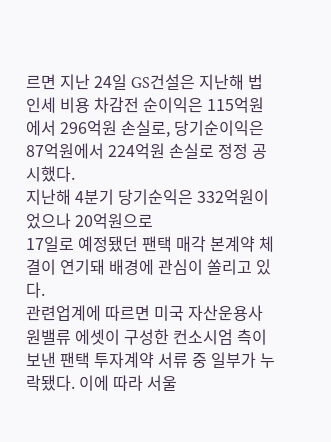르면 지난 24일 GS건설은 지난해 법인세 비용 차감전 순이익은 115억원에서 296억원 손실로, 당기순이익은 87억원에서 224억원 손실로 정정 공시했다.
지난해 4분기 당기순익은 332억원이었으나 20억원으로
17일로 예정됐던 팬택 매각 본계약 체결이 연기돼 배경에 관심이 쏠리고 있다.
관련업계에 따르면 미국 자산운용사 원밸류 에셋이 구성한 컨소시엄 측이 보낸 팬택 투자계약 서류 중 일부가 누락됐다. 이에 따라 서울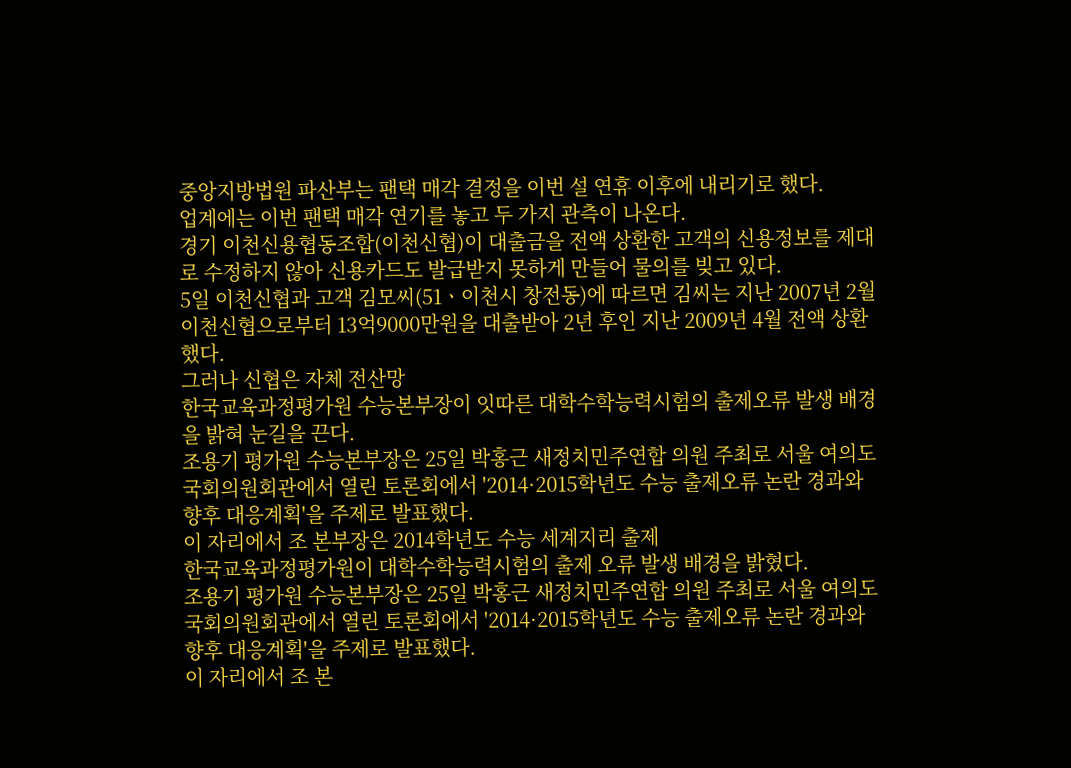중앙지방법원 파산부는 팬택 매각 결정을 이번 설 연휴 이후에 내리기로 했다.
업계에는 이번 팬택 매각 연기를 놓고 두 가지 관측이 나온다.
경기 이천신용협동조합(이천신협)이 대출금을 전액 상환한 고객의 신용정보를 제대로 수정하지 않아 신용카드도 발급받지 못하게 만들어 물의를 빚고 있다.
5일 이천신협과 고객 김모씨(51ㆍ이천시 창전동)에 따르면 김씨는 지난 2007년 2월 이천신협으로부터 13억9000만원을 대출받아 2년 후인 지난 2009년 4월 전액 상환했다.
그러나 신협은 자체 전산망
한국교육과정평가원 수능본부장이 잇따른 대학수학능력시험의 출제오류 발생 배경을 밝혀 눈길을 끈다.
조용기 평가원 수능본부장은 25일 박홍근 새정치민주연합 의원 주최로 서울 여의도 국회의원회관에서 열린 토론회에서 '2014·2015학년도 수능 출제오류 논란 경과와 향후 대응계획'을 주제로 발표했다.
이 자리에서 조 본부장은 2014학년도 수능 세계지리 출제
한국교육과정평가원이 대학수학능력시험의 출제 오류 발생 배경을 밝혔다.
조용기 평가원 수능본부장은 25일 박홍근 새정치민주연합 의원 주최로 서울 여의도 국회의원회관에서 열린 토론회에서 '2014·2015학년도 수능 출제오류 논란 경과와 향후 대응계획'을 주제로 발표했다.
이 자리에서 조 본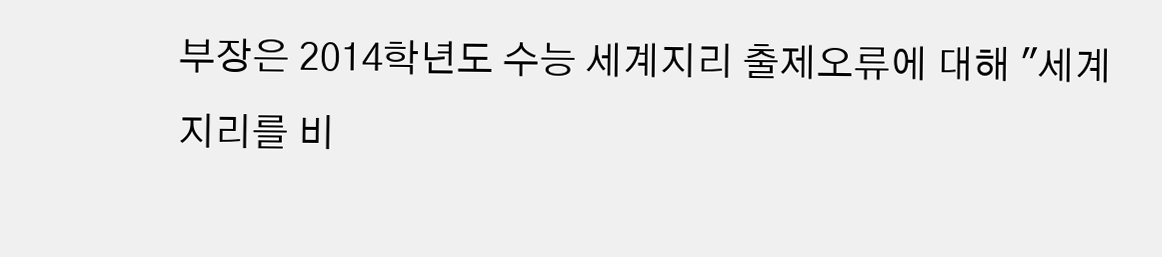부장은 2014학년도 수능 세계지리 출제오류에 대해 "세계지리를 비